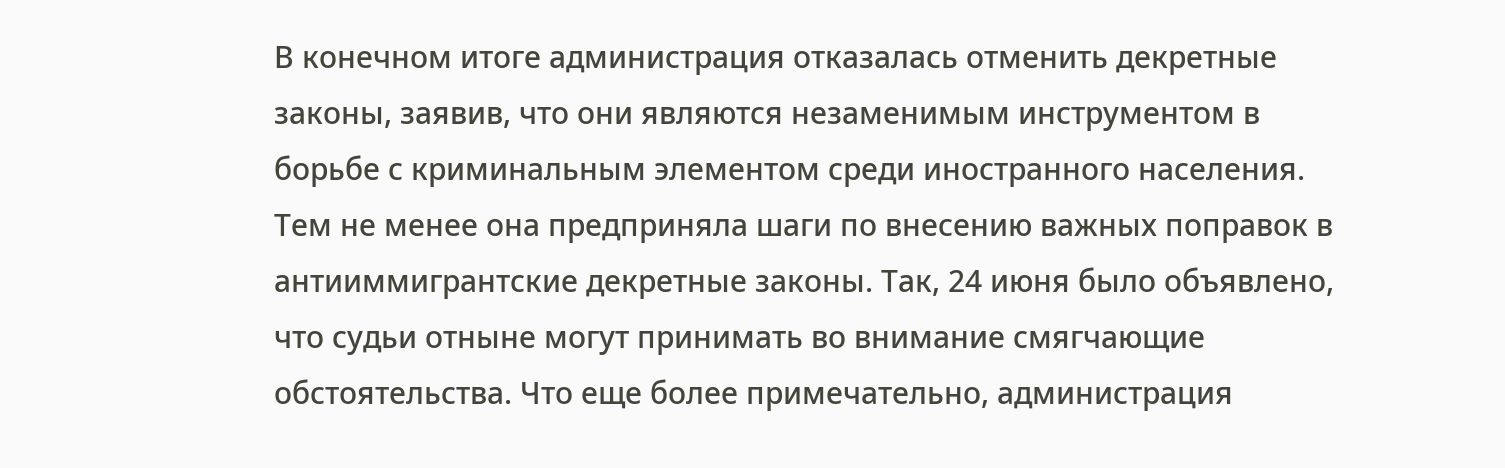В конечном итоге администрация отказалась отменить декретные законы, заявив, что они являются незаменимым инструментом в борьбе с криминальным элементом среди иностранного населения. Тем не менее она предприняла шаги по внесению важных поправок в антииммигрантские декретные законы. Так, 24 июня было объявлено, что судьи отныне могут принимать во внимание смягчающие обстоятельства. Что еще более примечательно, администрация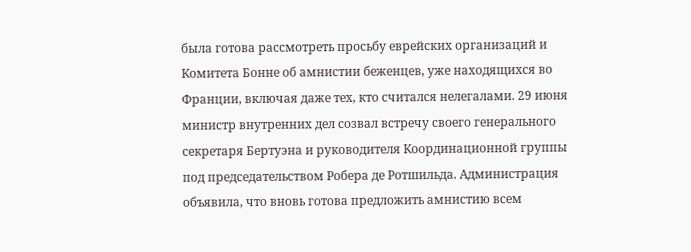была готова рассмотреть просьбу еврейских организаций и Комитета Бонне об амнистии беженцев, уже находящихся во Франции, включая даже тех, кто считался нелегалами. 29 июня министр внутренних дел созвал встречу своего генерального секретаря Бертуэна и руководителя Координационной группы под председательством Робера де Ротшильда. Администрация объявила, что вновь готова предложить амнистию всем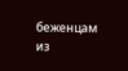беженцам из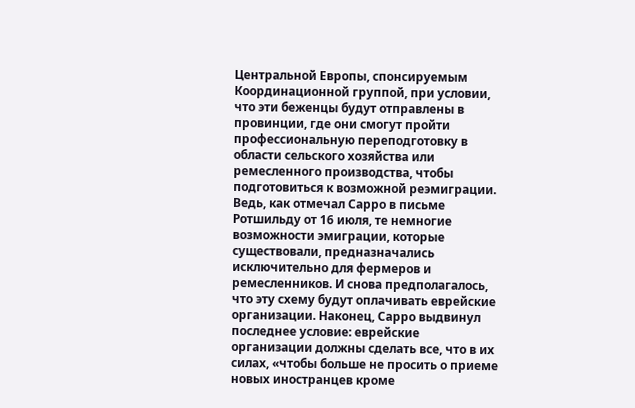Центральной Европы, спонсируемым Координационной группой, при условии, что эти беженцы будут отправлены в провинции, где они смогут пройти профессиональную переподготовку в области сельского хозяйства или ремесленного производства, чтобы подготовиться к возможной реэмиграции. Ведь, как отмечал Сарро в письме Ротшильду от 16 июля, те немногие возможности эмиграции, которые существовали, предназначались исключительно для фермеров и ремесленников. И снова предполагалось, что эту схему будут оплачивать еврейские организации. Наконец, Сарро выдвинул последнее условие: еврейские организации должны сделать все, что в их силах, «чтобы больше не просить о приеме новых иностранцев кроме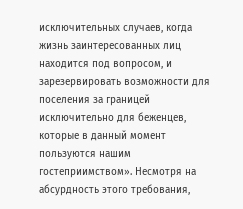исключительных случаев, когда жизнь заинтересованных лиц находится под вопросом, и зарезервировать возможности для поселения за границей исключительно для беженцев, которые в данный момент пользуются нашим гостеприимством». Несмотря на абсурдность этого требования,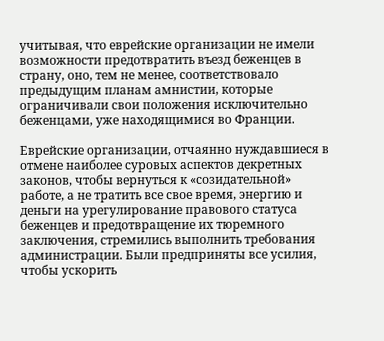учитывая, что еврейские организации не имели возможности предотвратить въезд беженцев в страну, оно, тем не менее, соответствовало предыдущим планам амнистии, которые ограничивали свои положения исключительно беженцами, уже находящимися во Франции.

Еврейские организации, отчаянно нуждавшиеся в отмене наиболее суровых аспектов декретных законов, чтобы вернуться к «созидательной» работе, а не тратить все свое время, энергию и деньги на урегулирование правового статуса беженцев и предотвращение их тюремного заключения, стремились выполнить требования администрации. Были предприняты все усилия, чтобы ускорить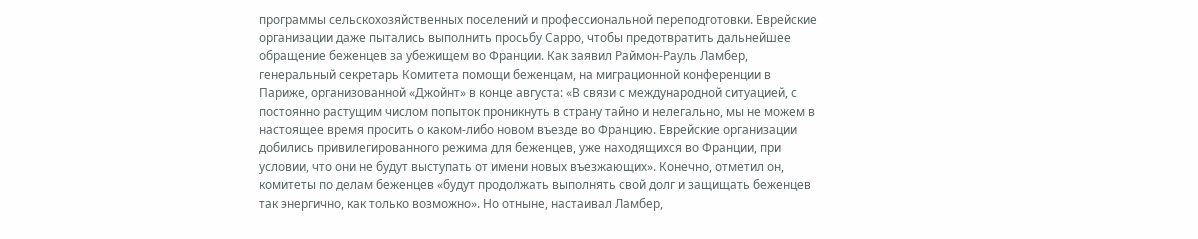программы сельскохозяйственных поселений и профессиональной переподготовки. Еврейские организации даже пытались выполнить просьбу Сарро, чтобы предотвратить дальнейшее обращение беженцев за убежищем во Франции. Как заявил Раймон-Рауль Ламбер, генеральный секретарь Комитета помощи беженцам, на миграционной конференции в Париже, организованной «Джойнт» в конце августа: «В связи с международной ситуацией, с постоянно растущим числом попыток проникнуть в страну тайно и нелегально, мы не можем в настоящее время просить о каком-либо новом въезде во Францию. Еврейские организации добились привилегированного режима для беженцев, уже находящихся во Франции, при условии, что они не будут выступать от имени новых въезжающих». Конечно, отметил он, комитеты по делам беженцев «будут продолжать выполнять свой долг и защищать беженцев так энергично, как только возможно». Но отныне, настаивал Ламбер,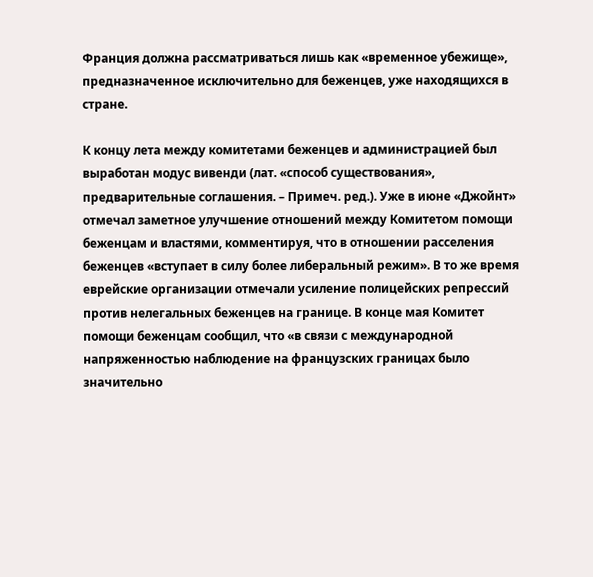Франция должна рассматриваться лишь как «временное убежище», предназначенное исключительно для беженцев, уже находящихся в стране.

К концу лета между комитетами беженцев и администрацией был выработан модус вивенди (лат. «способ существования», предварительные соглашения. – Примеч. ред.). Уже в июне «Джойнт» отмечал заметное улучшение отношений между Комитетом помощи беженцам и властями, комментируя, что в отношении расселения беженцев «вступает в силу более либеральный режим». В то же время еврейские организации отмечали усиление полицейских репрессий против нелегальных беженцев на границе. В конце мая Комитет помощи беженцам сообщил, что «в связи с международной напряженностью наблюдение на французских границах было значительно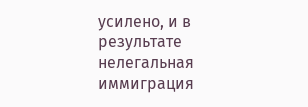усилено, и в результате нелегальная иммиграция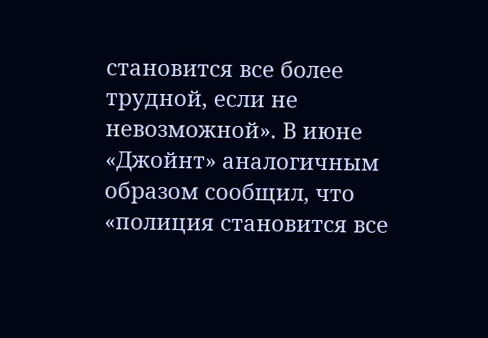становится все более трудной, если не невозможной». В июне «Джойнт» аналогичным образом сообщил, что «полиция становится все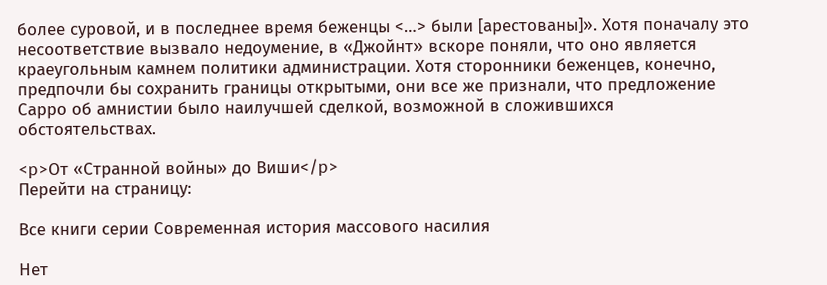более суровой, и в последнее время беженцы <…> были [арестованы]». Хотя поначалу это несоответствие вызвало недоумение, в «Джойнт» вскоре поняли, что оно является краеугольным камнем политики администрации. Хотя сторонники беженцев, конечно, предпочли бы сохранить границы открытыми, они все же признали, что предложение Сарро об амнистии было наилучшей сделкой, возможной в сложившихся обстоятельствах.

<p>От «Странной войны» до Виши</p>
Перейти на страницу:

Все книги серии Современная история массового насилия

Нет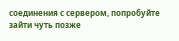соединения с сервером, попробуйте зайти чуть позже